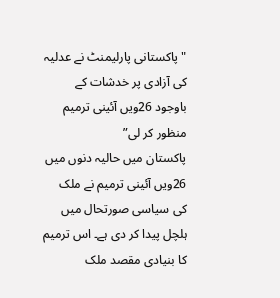"پاکستانی پارلیمنٹ نے عدلیہ کی آزادی پر خدشات کے باوجود 26ویں آئینی ترمیم منظور کر لی”
پاکستان میں حالیہ دنوں میں 26ویں آئینی ترمیم نے ملک کی سیاسی صورتحال میں ہلچل پیدا کر دی ہے۔ اس ترمیم کا بنیادی مقصد ملک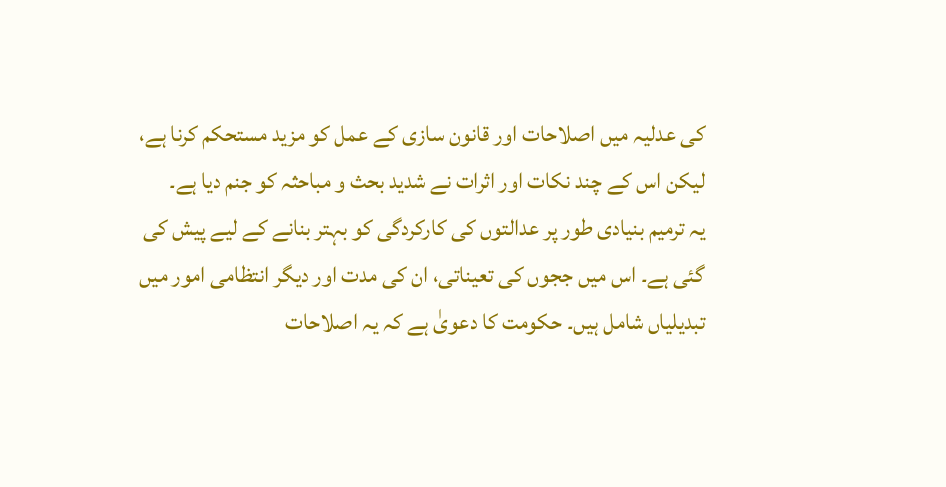کی عدلیہ میں اصلاحات اور قانون سازی کے عمل کو مزید مستحکم کرنا ہے، لیکن اس کے چند نکات اور اثرات نے شدید بحث و مباحثہ کو جنم دیا ہے۔
یہ ترمیم بنیادی طور پر عدالتوں کی کارکردگی کو بہتر بنانے کے لیے پیش کی گئی ہے۔ اس میں ججوں کی تعیناتی، ان کی مدت اور دیگر انتظامی امور میں تبدیلیاں شامل ہیں۔ حکومت کا دعویٰ ہے کہ یہ اصلاحات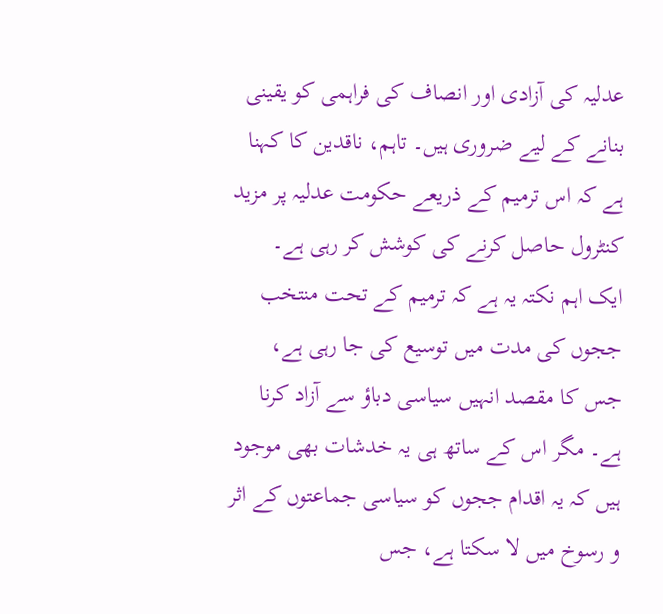عدلیہ کی آزادی اور انصاف کی فراہمی کو یقینی بنانے کے لیے ضروری ہیں۔ تاہم، ناقدین کا کہنا ہے کہ اس ترمیم کے ذریعے حکومت عدلیہ پر مزید کنٹرول حاصل کرنے کی کوشش کر رہی ہے۔
ایک اہم نکتہ یہ ہے کہ ترمیم کے تحت منتخب ججوں کی مدت میں توسیع کی جا رہی ہے، جس کا مقصد انہیں سیاسی دباؤ سے آزاد کرنا ہے۔ مگر اس کے ساتھ ہی یہ خدشات بھی موجود ہیں کہ یہ اقدام ججوں کو سیاسی جماعتوں کے اثر و رسوخ میں لا سکتا ہے، جس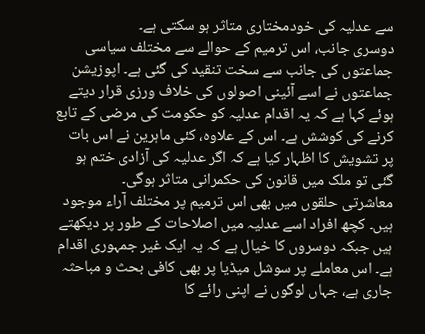سے عدلیہ کی خودمختاری متاثر ہو سکتی ہے۔
دوسری جانب، اس ترمیم کے حوالے سے مختلف سیاسی جماعتوں کی جانب سے سخت تنقید کی گئی ہے۔ اپوزیشن جماعتوں نے اسے آئینی اصولوں کی خلاف ورزی قرار دیتے ہوئے کہا ہے کہ یہ اقدام عدلیہ کو حکومت کی مرضی کے تابع کرنے کی کوشش ہے۔ اس کے علاوہ، کئی ماہرین نے اس بات پر تشویش کا اظہار کیا ہے کہ اگر عدلیہ کی آزادی ختم ہو گئی تو ملک میں قانون کی حکمرانی متاثر ہوگی۔
معاشرتی حلقوں میں بھی اس ترمیم پر مختلف آراء موجود ہیں۔ کچھ افراد اسے عدلیہ میں اصلاحات کے طور پر دیکھتے ہیں جبکہ دوسروں کا خیال ہے کہ یہ ایک غیر جمہوری اقدام ہے۔ اس معاملے پر سوشل میڈیا پر بھی کافی بحث و مباحثہ جاری ہے، جہاں لوگوں نے اپنی رائے کا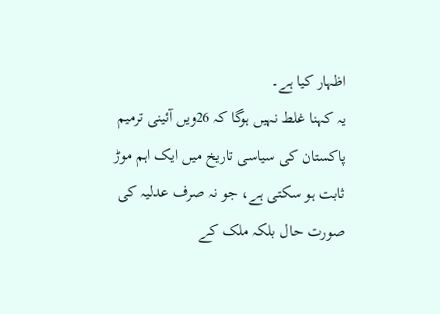اظہار کیا ہے۔
یہ کہنا غلط نہیں ہوگا کہ 26ویں آئینی ترمیم پاکستان کی سیاسی تاریخ میں ایک اہم موڑ ثابت ہو سکتی ہے، جو نہ صرف عدلیہ کی صورت حال بلکہ ملک کے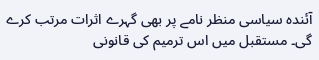آئندہ سیاسی منظر نامے پر بھی گہرے اثرات مرتب کرے گی۔ مستقبل میں اس ترمیم کی قانونی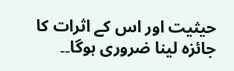حیثیت اور اس کے اثرات کا جائزہ لینا ضروری ہوگا۔۔